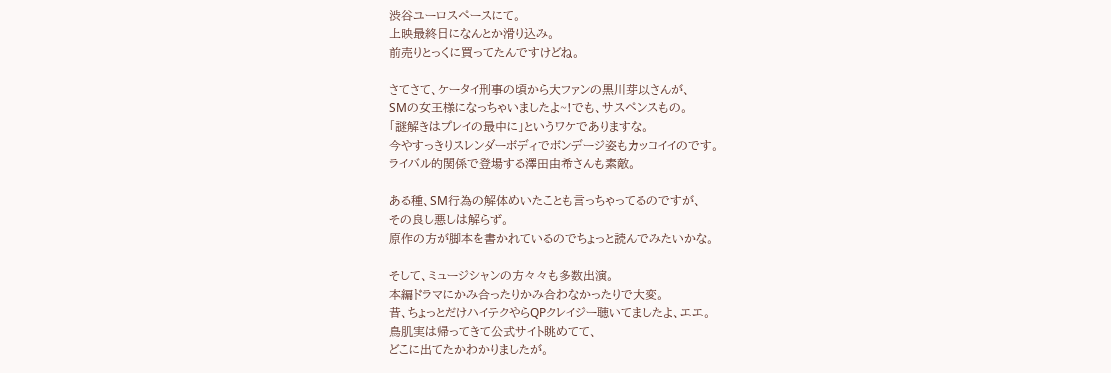渋谷ユーロスペースにて。
上映最終日になんとか滑り込み。
前売りとっくに買ってたんですけどね。

さてさて、ケータイ刑事の頃から大ファンの黒川芽以さんが、
SMの女王様になっちゃいましたよ~!でも、サスペンスもの。
「謎解きはプレイの最中に」というワケでありますな。
今やすっきりスレンダーボディでボンデージ姿もカッコイイのです。
ライバル的関係で登場する澤田由希さんも素敵。

ある種、SM行為の解体めいたことも言っちゃってるのですが、
その良し悪しは解らず。
原作の方が脚本を書かれているのでちょっと読んでみたいかな。

そして、ミュージシャンの方々々も多数出演。
本編ドラマにかみ合ったりかみ合わなかったりで大変。
昔、ちょっとだけハイテクやらQPクレイジー聴いてましたよ、エエ。
鳥肌実は帰ってきて公式サイト眺めてて、
どこに出てたかわかりましたが。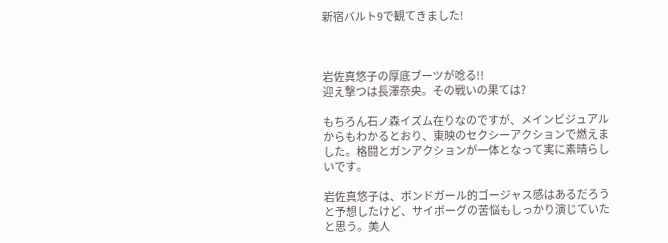新宿バルト9で観てきました!



岩佐真悠子の厚底ブーツが唸る!!
迎え撃つは長澤奈央。その戦いの果ては?

もちろん石ノ森イズム在りなのですが、メインビジュアルからもわかるとおり、東映のセクシーアクションで燃えました。格闘とガンアクションが一体となって実に素晴らしいです。

岩佐真悠子は、ボンドガール的ゴージャス感はあるだろうと予想したけど、サイボーグの苦悩もしっかり演じていたと思う。美人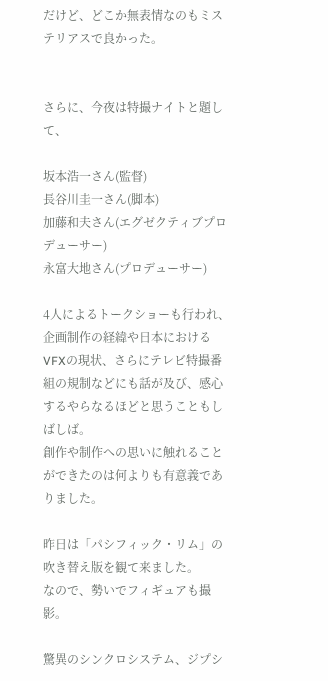だけど、どこか無表情なのもミステリアスで良かった。


さらに、今夜は特撮ナイトと題して、

坂本浩一さん(監督)
長谷川圭一さん(脚本)
加藤和夫さん(エグゼクティブプロデューサー)
永富大地さん(プロデューサー)

4人によるトークショーも行われ、企画制作の経緯や日本におけるVFXの現状、さらにテレビ特撮番組の規制などにも話が及び、感心するやらなるほどと思うこともしばしば。
創作や制作への思いに触れることができたのは何よりも有意義でありました。

昨日は「パシフィック・リム」の吹き替え版を観て来ました。
なので、勢いでフィギュアも撮影。

驚異のシンクロシステム、ジプシ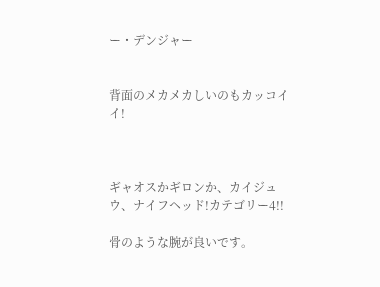ー・デンジャー


背面のメカメカしいのもカッコイイ!



ギャオスかギロンか、カイジュウ、ナイフヘッド!カテゴリー4!!

骨のような腕が良いです。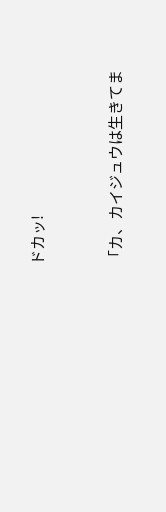ドカッ!


「カ、カイジュウは生きてま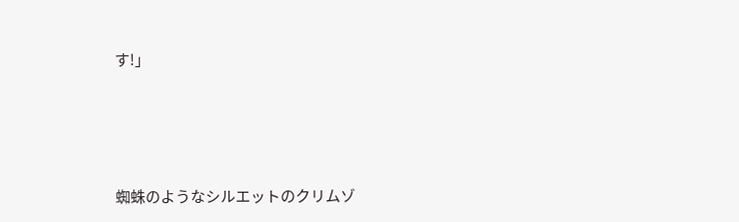す!」




蜘蛛のようなシルエットのクリムゾ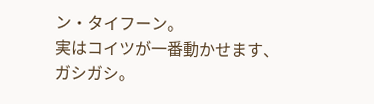ン・タイフーン。
実はコイツが一番動かせます、ガシガシ。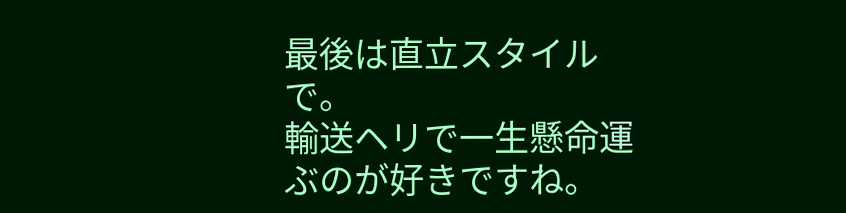最後は直立スタイルで。
輸送ヘリで一生懸命運ぶのが好きですね。